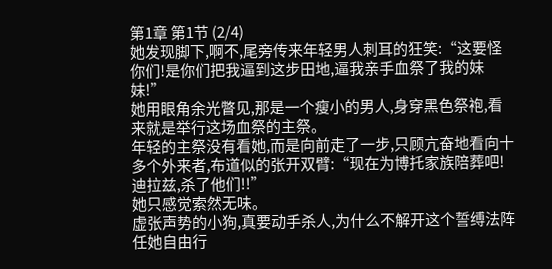第1章 第1节 (2/4)
她发现脚下,啊不,尾旁传来年轻男人刺耳的狂笑:“这要怪你们!是你们把我逼到这步田地,逼我亲手血祭了我的妹妹!”
她用眼角余光瞥见,那是一个瘦小的男人,身穿黑色祭袍,看来就是举行这场血祭的主祭。
年轻的主祭没有看她,而是向前走了一步,只顾亢奋地看向十多个外来者,布道似的张开双臂:“现在为博托家族陪葬吧!迪拉兹,杀了他们!!”
她只感觉索然无味。
虚张声势的小狗,真要动手杀人,为什么不解开这个誓缚法阵任她自由行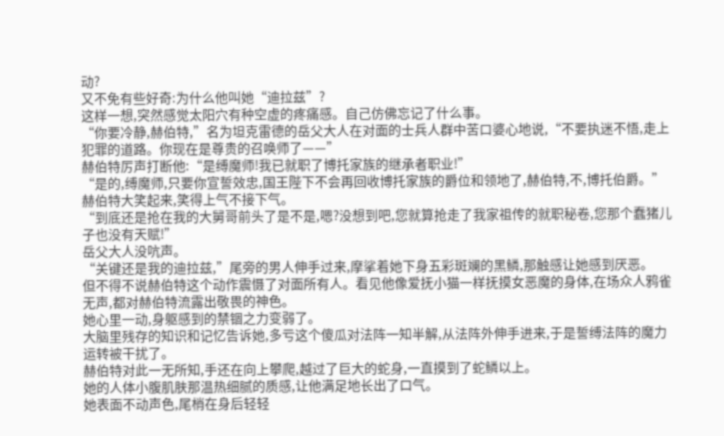动?
又不免有些好奇:为什么他叫她“迪拉兹”?
这样一想,突然感觉太阳穴有种空虚的疼痛感。自己仿佛忘记了什么事。
“你要冷静,赫伯特,”名为坦克雷德的岳父大人在对面的士兵人群中苦口婆心地说,“不要执迷不悟,走上犯罪的道路。你现在是尊贵的召唤师了——”
赫伯特厉声打断他:“是缚魔师!我已就职了博托家族的继承者职业!”
“是的,缚魔师,只要你宣誓效忠,国王陛下不会再回收博托家族的爵位和领地了,赫伯特,不,博托伯爵。”
赫伯特大笑起来,笑得上气不接下气。
“到底还是抢在我的大舅哥前头了是不是,嗯?没想到吧,您就算抢走了我家祖传的就职秘卷,您那个蠢猪儿子也没有天赋!”
岳父大人没吭声。
“关键还是我的迪拉兹,”尾旁的男人伸手过来,摩挲着她下身五彩斑斓的黑鳞,那触感让她感到厌恶。
但不得不说赫伯特这个动作震慑了对面所有人。看见他像爱抚小猫一样抚摸女恶魔的身体,在场众人鸦雀无声,都对赫伯特流露出敬畏的神色。
她心里一动,身躯感到的禁锢之力变弱了。
大脑里残存的知识和记忆告诉她,多亏这个傻瓜对法阵一知半解,从法阵外伸手进来,于是誓缚法阵的魔力运转被干扰了。
赫伯特对此一无所知,手还在向上攀爬,越过了巨大的蛇身,一直摸到了蛇鳞以上。
她的人体小腹肌肤那温热细腻的质感,让他满足地长出了口气。
她表面不动声色,尾梢在身后轻轻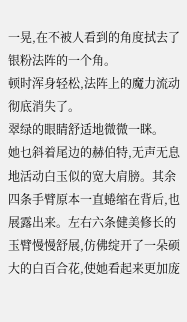一晃,在不被人看到的角度拭去了银粉法阵的一个角。
顿时浑身轻松,法阵上的魔力流动彻底消失了。
翠绿的眼睛舒适地微微一眯。
她乜斜着尾边的赫伯特,无声无息地活动白玉似的宽大肩膀。其余四条手臂原本一直蜷缩在背后,也展露出来。左右六条健美修长的玉臂慢慢舒展,仿佛绽开了一朵硕大的白百合花,使她看起来更加庞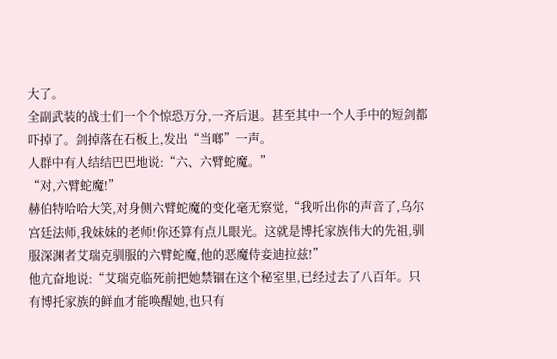大了。
全副武装的战士们一个个惊恐万分,一齐后退。甚至其中一个人手中的短剑都吓掉了。剑掉落在石板上,发出“当啷”一声。
人群中有人结结巴巴地说:“六、六臂蛇魔。”
“对,六臂蛇魔!”
赫伯特哈哈大笑,对身侧六臂蛇魔的变化毫无察觉,“我听出你的声音了,乌尔宫廷法师,我妹妹的老师!你还算有点儿眼光。这就是博托家族伟大的先祖,驯服深渊者艾瑞克驯服的六臂蛇魔,他的恶魔侍妾迪拉兹!”
他亢奋地说:“艾瑞克临死前把她禁锢在这个秘室里,已经过去了八百年。只有博托家族的鲜血才能唤醒她,也只有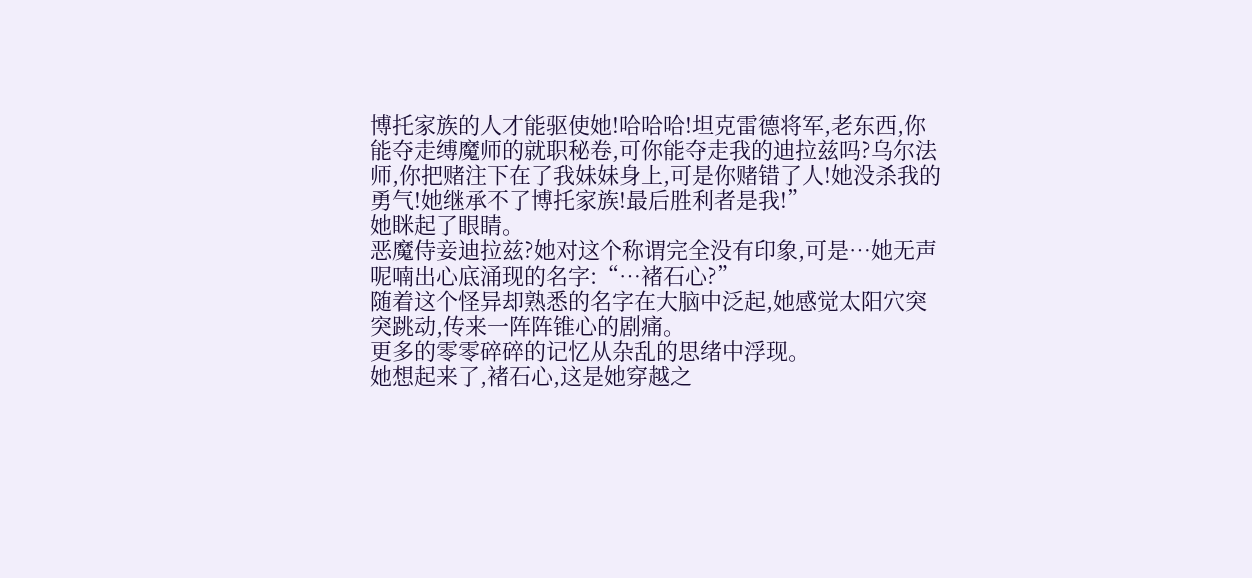博托家族的人才能驱使她!哈哈哈!坦克雷德将军,老东西,你能夺走缚魔师的就职秘卷,可你能夺走我的迪拉兹吗?乌尔法师,你把赌注下在了我妹妹身上,可是你赌错了人!她没杀我的勇气!她继承不了博托家族!最后胜利者是我!”
她眯起了眼睛。
恶魔侍妾迪拉兹?她对这个称谓完全没有印象,可是…她无声呢喃出心底涌现的名字:“…褚石心?”
随着这个怪异却熟悉的名字在大脑中泛起,她感觉太阳穴突突跳动,传来一阵阵锥心的剧痛。
更多的零零碎碎的记忆从杂乱的思绪中浮现。
她想起来了,褚石心,这是她穿越之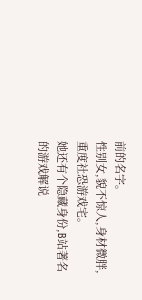前的名字。
性别女,貌不惊人,身材微胖,重度社恐游戏宅。
她还有个隐藏身份,B站著名的游戏解说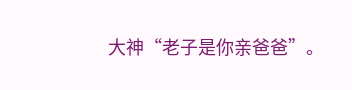大神“老子是你亲爸爸”。